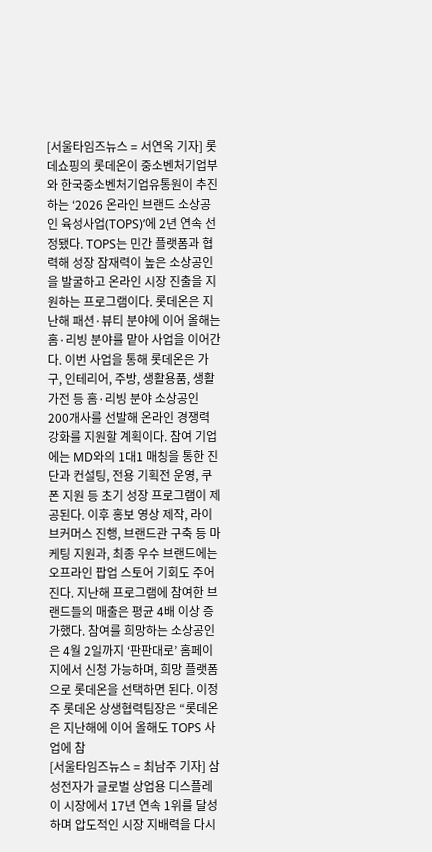[서울타임즈뉴스 = 서연옥 기자] 롯데쇼핑의 롯데온이 중소벤처기업부와 한국중소벤처기업유통원이 추진하는 ‘2026 온라인 브랜드 소상공인 육성사업(TOPS)’에 2년 연속 선정됐다. TOPS는 민간 플랫폼과 협력해 성장 잠재력이 높은 소상공인을 발굴하고 온라인 시장 진출을 지원하는 프로그램이다. 롯데온은 지난해 패션·뷰티 분야에 이어 올해는 홈·리빙 분야를 맡아 사업을 이어간다. 이번 사업을 통해 롯데온은 가구, 인테리어, 주방, 생활용품, 생활가전 등 홈·리빙 분야 소상공인 200개사를 선발해 온라인 경쟁력 강화를 지원할 계획이다. 참여 기업에는 MD와의 1대1 매칭을 통한 진단과 컨설팅, 전용 기획전 운영, 쿠폰 지원 등 초기 성장 프로그램이 제공된다. 이후 홍보 영상 제작, 라이브커머스 진행, 브랜드관 구축 등 마케팅 지원과, 최종 우수 브랜드에는 오프라인 팝업 스토어 기회도 주어진다. 지난해 프로그램에 참여한 브랜드들의 매출은 평균 4배 이상 증가했다. 참여를 희망하는 소상공인은 4월 2일까지 ‘판판대로’ 홈페이지에서 신청 가능하며, 희망 플랫폼으로 롯데온을 선택하면 된다. 이정주 롯데온 상생협력팀장은 “롯데온은 지난해에 이어 올해도 TOPS 사업에 참
[서울타임즈뉴스 = 최남주 기자] 삼성전자가 글로벌 상업용 디스플레이 시장에서 17년 연속 1위를 달성하며 압도적인 시장 지배력을 다시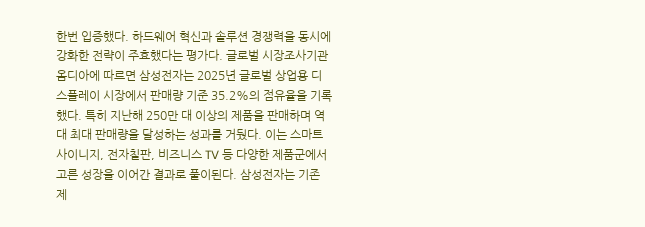한번 입증했다. 하드웨어 혁신과 솔루션 경쟁력을 동시에 강화한 전략이 주효했다는 평가다. 글로벌 시장조사기관 옴디아에 따르면 삼성전자는 2025년 글로벌 상업용 디스플레이 시장에서 판매량 기준 35.2%의 점유율을 기록했다. 특히 지난해 250만 대 이상의 제품을 판매하며 역대 최대 판매량을 달성하는 성과를 거뒀다. 이는 스마트 사이니지, 전자칠판, 비즈니스 TV 등 다양한 제품군에서 고른 성장을 이어간 결과로 풀이된다. 삼성전자는 기존 제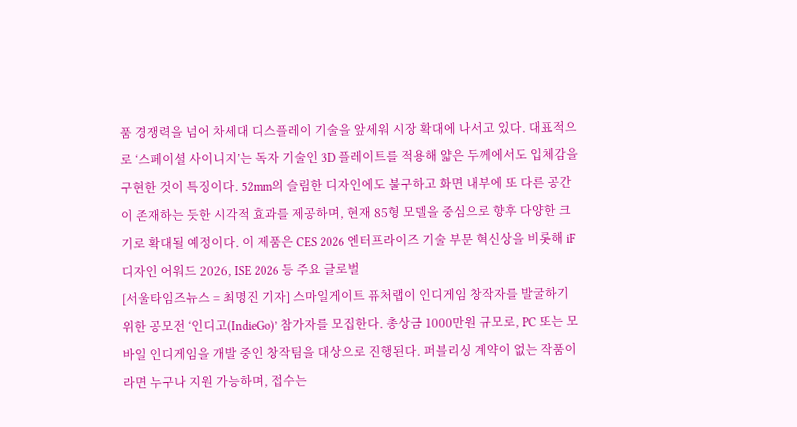품 경쟁력을 넘어 차세대 디스플레이 기술을 앞세워 시장 확대에 나서고 있다. 대표적으로 ‘스페이셜 사이니지’는 독자 기술인 3D 플레이트를 적용해 얇은 두께에서도 입체감을 구현한 것이 특징이다. 52mm의 슬림한 디자인에도 불구하고 화면 내부에 또 다른 공간이 존재하는 듯한 시각적 효과를 제공하며, 현재 85형 모델을 중심으로 향후 다양한 크기로 확대될 예정이다. 이 제품은 CES 2026 엔터프라이즈 기술 부문 혁신상을 비롯해 iF 디자인 어워드 2026, ISE 2026 등 주요 글로벌
[서울타임즈뉴스 = 최명진 기자] 스마일게이트 퓨처랩이 인디게임 창작자를 발굴하기 위한 공모전 ‘인디고(IndieGo)’ 참가자를 모집한다. 총상금 1000만원 규모로, PC 또는 모바일 인디게임을 개발 중인 창작팀을 대상으로 진행된다. 퍼블리싱 계약이 없는 작품이라면 누구나 지원 가능하며, 접수는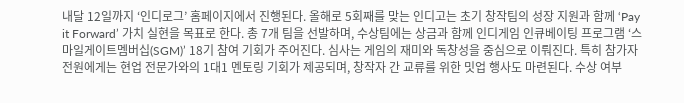내달 12일까지 ‘인디로그’ 홈페이지에서 진행된다. 올해로 5회째를 맞는 인디고는 초기 창작팀의 성장 지원과 함께 ‘Pay it Forward’ 가치 실현을 목표로 한다. 총 7개 팀을 선발하며, 수상팀에는 상금과 함께 인디게임 인큐베이팅 프로그램 ‘스마일게이트멤버십(SGM)’ 18기 참여 기회가 주어진다. 심사는 게임의 재미와 독창성을 중심으로 이뤄진다. 특히 참가자 전원에게는 현업 전문가와의 1대1 멘토링 기회가 제공되며, 창작자 간 교류를 위한 밋업 행사도 마련된다. 수상 여부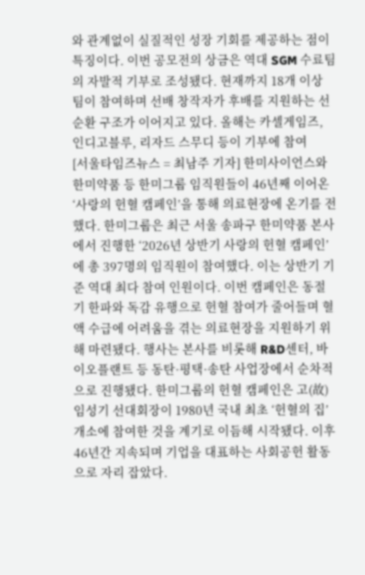와 관계없이 실질적인 성장 기회를 제공하는 점이 특징이다. 이번 공모전의 상금은 역대 SGM 수료팀의 자발적 기부로 조성됐다. 현재까지 18개 이상 팀이 참여하며 선배 창작자가 후배를 지원하는 선순환 구조가 이어지고 있다. 올해는 카셀게임즈, 인디고블루, 리자드 스무디 등이 기부에 참여
[서울타임즈뉴스 = 최남주 기자] 한미사이언스와 한미약품 등 한미그룹 임직원들이 46년째 이어온 ‘사랑의 헌혈 캠페인’을 통해 의료현장에 온기를 전했다. 한미그룹은 최근 서울 송파구 한미약품 본사에서 진행한 ‘2026년 상반기 사랑의 헌혈 캠페인’에 총 397명의 임직원이 참여했다. 이는 상반기 기준 역대 최다 참여 인원이다. 이번 캠페인은 동절기 한파와 독감 유행으로 헌혈 참여가 줄어들며 혈액 수급에 어려움을 겪는 의료현장을 지원하기 위해 마련됐다. 행사는 본사를 비롯해 R&D센터, 바이오플랜트 등 동탄·평택·송탄 사업장에서 순차적으로 진행됐다. 한미그룹의 헌혈 캠페인은 고(故) 임성기 선대회장이 1980년 국내 최초 ‘헌혈의 집’ 개소에 참여한 것을 계기로 이듬해 시작됐다. 이후 46년간 지속되며 기업을 대표하는 사회공헌 활동으로 자리 잡았다.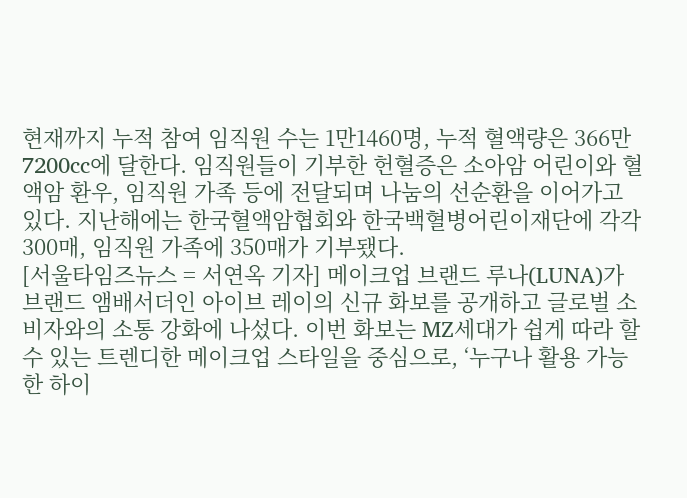현재까지 누적 참여 임직원 수는 1만1460명, 누적 혈액량은 366만7200cc에 달한다. 임직원들이 기부한 헌혈증은 소아암 어린이와 혈액암 환우, 임직원 가족 등에 전달되며 나눔의 선순환을 이어가고 있다. 지난해에는 한국혈액암협회와 한국백혈병어린이재단에 각각 300매, 임직원 가족에 350매가 기부됐다.
[서울타임즈뉴스 = 서연옥 기자] 메이크업 브랜드 루나(LUNA)가 브랜드 앰배서더인 아이브 레이의 신규 화보를 공개하고 글로벌 소비자와의 소통 강화에 나섰다. 이번 화보는 MZ세대가 쉽게 따라 할 수 있는 트렌디한 메이크업 스타일을 중심으로, ‘누구나 활용 가능한 하이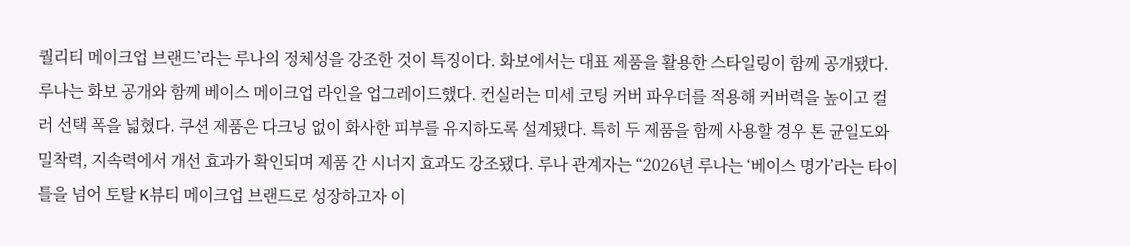퀄리티 메이크업 브랜드’라는 루나의 정체성을 강조한 것이 특징이다. 화보에서는 대표 제품을 활용한 스타일링이 함께 공개됐다. 루나는 화보 공개와 함께 베이스 메이크업 라인을 업그레이드했다. 컨실러는 미세 코팅 커버 파우더를 적용해 커버력을 높이고 컬러 선택 폭을 넓혔다. 쿠션 제품은 다크닝 없이 화사한 피부를 유지하도록 설계됐다. 특히 두 제품을 함께 사용할 경우 톤 균일도와 밀착력, 지속력에서 개선 효과가 확인되며 제품 간 시너지 효과도 강조됐다. 루나 관계자는 “2026년 루나는 ‘베이스 명가’라는 타이틀을 넘어 토탈 K뷰티 메이크업 브랜드로 성장하고자 이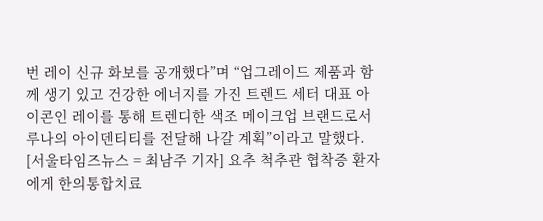번 레이 신규 화보를 공개했다”며 “업그레이드 제품과 함께 생기 있고 건강한 에너지를 가진 트렌드 세터 대표 아이콘인 레이를 통해 트렌디한 색조 메이크업 브랜드로서 루나의 아이덴티티를 전달해 나갈 계획”이라고 말했다.
[서울타임즈뉴스 = 최남주 기자] 요추 척추관 협착증 환자에게 한의통합치료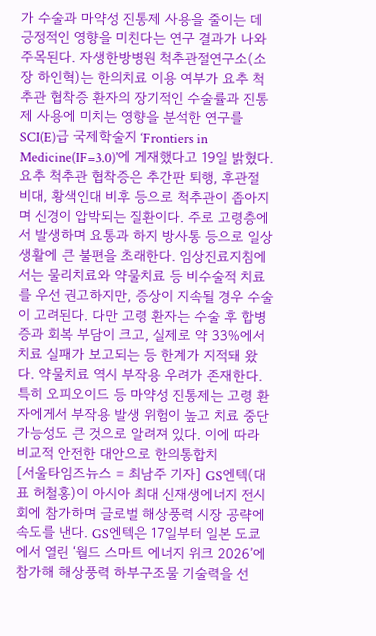가 수술과 마약성 진통제 사용을 줄이는 데 긍정적인 영향을 미친다는 연구 결과가 나와 주목된다. 자생한방병원 척추관절연구소(소장 하인혁)는 한의치료 이용 여부가 요추 척추관 협착증 환자의 장기적인 수술률과 진통제 사용에 미치는 영향을 분석한 연구를 SCI(E)급 국제학술지 ‘Frontiers in Medicine(IF=3.0)’에 게재했다고 19일 밝혔다. 요추 척추관 협착증은 추간판 퇴행, 후관절 비대, 황색인대 비후 등으로 척추관이 좁아지며 신경이 압박되는 질환이다. 주로 고령층에서 발생하며 요통과 하지 방사통 등으로 일상생활에 큰 불편을 초래한다. 임상진료지침에서는 물리치료와 약물치료 등 비수술적 치료를 우선 권고하지만, 증상이 지속될 경우 수술이 고려된다. 다만 고령 환자는 수술 후 합병증과 회복 부담이 크고, 실제로 약 33%에서 치료 실패가 보고되는 등 한계가 지적돼 왔다. 약물치료 역시 부작용 우려가 존재한다. 특히 오피오이드 등 마약성 진통제는 고령 환자에게서 부작용 발생 위험이 높고 치료 중단 가능성도 큰 것으로 알려져 있다. 이에 따라 비교적 안전한 대안으로 한의통합치
[서울타임즈뉴스 = 최남주 기자] GS엔텍(대표 허철홍)이 아시아 최대 신재생에너지 전시회에 참가하며 글로벌 해상풍력 시장 공략에 속도를 낸다. GS엔텍은 17일부터 일본 도쿄에서 열린 ‘월드 스마트 에너지 위크 2026’에 참가해 해상풍력 하부구조물 기술력을 선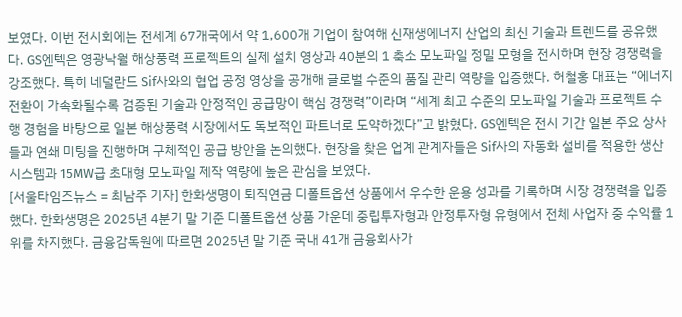보였다. 이번 전시회에는 전세계 67개국에서 약 1,600개 기업이 참여해 신재생에너지 산업의 최신 기술과 트렌드를 공유했다. GS엔텍은 영광낙월 해상풍력 프로젝트의 실제 설치 영상과 40분의 1 축소 모노파일 정밀 모형을 전시하며 현장 경쟁력을 강조했다. 특히 네덜란드 Sif사와의 협업 공정 영상을 공개해 글로벌 수준의 품질 관리 역량을 입증했다. 허철홍 대표는 “에너지 전환이 가속화될수록 검증된 기술과 안정적인 공급망이 핵심 경쟁력”이라며 “세계 최고 수준의 모노파일 기술과 프로젝트 수행 경험을 바탕으로 일본 해상풍력 시장에서도 독보적인 파트너로 도약하겠다”고 밝혔다. GS엔텍은 전시 기간 일본 주요 상사들과 연쇄 미팅을 진행하며 구체적인 공급 방안을 논의했다. 현장을 찾은 업계 관계자들은 Sif사의 자동화 설비를 적용한 생산 시스템과 15MW급 초대형 모노파일 제작 역량에 높은 관심을 보였다.
[서울타임즈뉴스 = 최남주 기자] 한화생명이 퇴직연금 디폴트옵션 상품에서 우수한 운용 성과를 기록하며 시장 경쟁력을 입증했다. 한화생명은 2025년 4분기 말 기준 디폴트옵션 상품 가운데 중립투자형과 안정투자형 유형에서 전체 사업자 중 수익률 1위를 차지했다. 금융감독원에 따르면 2025년 말 기준 국내 41개 금융회사가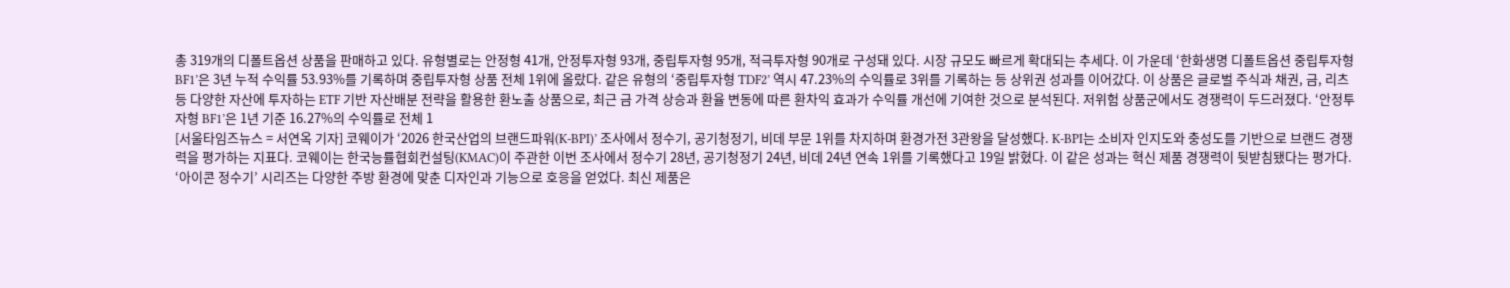총 319개의 디폴트옵션 상품을 판매하고 있다. 유형별로는 안정형 41개, 안정투자형 93개, 중립투자형 95개, 적극투자형 90개로 구성돼 있다. 시장 규모도 빠르게 확대되는 추세다. 이 가운데 ‘한화생명 디폴트옵션 중립투자형 BF1’은 3년 누적 수익률 53.93%를 기록하며 중립투자형 상품 전체 1위에 올랐다. 같은 유형의 ‘중립투자형 TDF2’ 역시 47.23%의 수익률로 3위를 기록하는 등 상위권 성과를 이어갔다. 이 상품은 글로벌 주식과 채권, 금, 리츠 등 다양한 자산에 투자하는 ETF 기반 자산배분 전략을 활용한 환노출 상품으로, 최근 금 가격 상승과 환율 변동에 따른 환차익 효과가 수익률 개선에 기여한 것으로 분석된다. 저위험 상품군에서도 경쟁력이 두드러졌다. ‘안정투자형 BF1’은 1년 기준 16.27%의 수익률로 전체 1
[서울타임즈뉴스 = 서연옥 기자] 코웨이가 ‘2026 한국산업의 브랜드파워(K-BPI)’ 조사에서 정수기, 공기청정기, 비데 부문 1위를 차지하며 환경가전 3관왕을 달성했다. K-BPI는 소비자 인지도와 충성도를 기반으로 브랜드 경쟁력을 평가하는 지표다. 코웨이는 한국능률협회컨설팅(KMAC)이 주관한 이번 조사에서 정수기 28년, 공기청정기 24년, 비데 24년 연속 1위를 기록했다고 19일 밝혔다. 이 같은 성과는 혁신 제품 경쟁력이 뒷받침됐다는 평가다. ‘아이콘 정수기’ 시리즈는 다양한 주방 환경에 맞춘 디자인과 기능으로 호응을 얻었다. 최신 제품은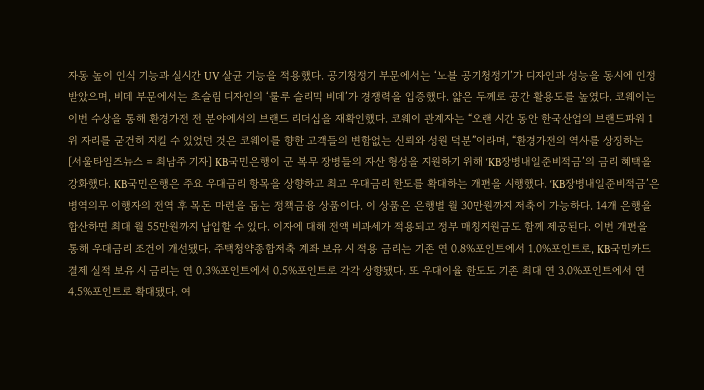자동 높이 인식 기능과 실시간 UV 살균 기능을 적용했다. 공기청정기 부문에서는 ‘노블 공기청정기’가 디자인과 성능을 동시에 인정받았으며, 비데 부문에서는 초슬림 디자인의 ‘룰루 슬리믹 비데’가 경쟁력을 입증했다. 얇은 두께로 공간 활용도를 높였다. 코웨이는 이번 수상을 통해 환경가전 전 분야에서의 브랜드 리더십을 재확인했다. 코웨이 관계자는 “오랜 시간 동안 한국산업의 브랜드파워 1위 자리를 굳건히 지킬 수 있었던 것은 코웨이를 향한 고객들의 변함없는 신뢰와 성원 덕분”이라며, “환경가전의 역사를 상징하는
[서울타임즈뉴스 = 최남주 기자] KB국민은행이 군 복무 장병들의 자산 형성을 지원하기 위해 ‘KB장병내일준비적금’의 금리 혜택을 강화했다. KB국민은행은 주요 우대금리 항목을 상향하고 최고 우대금리 한도를 확대하는 개편을 시행했다. ‘KB장병내일준비적금’은 병역의무 이행자의 전역 후 목돈 마련을 돕는 정책금융 상품이다. 이 상품은 은행별 월 30만원까지 저축이 가능하다. 14개 은행을 합산하면 최대 월 55만원까지 납입할 수 있다. 이자에 대해 전액 비과세가 적용되고 정부 매칭지원금도 함께 제공된다. 이번 개편을 통해 우대금리 조건이 개선됐다. 주택청약종합저축 계좌 보유 시 적용 금리는 기존 연 0.8%포인트에서 1.0%포인트로, KB국민카드 결제 실적 보유 시 금리는 연 0.3%포인트에서 0.5%포인트로 각각 상향됐다. 또 우대이율 한도도 기존 최대 연 3.0%포인트에서 연 4.5%포인트로 확대됐다. 여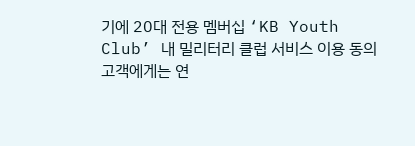기에 20대 전용 멤버십 ‘KB Youth Club’ 내 밀리터리 클럽 서비스 이용 동의 고객에게는 연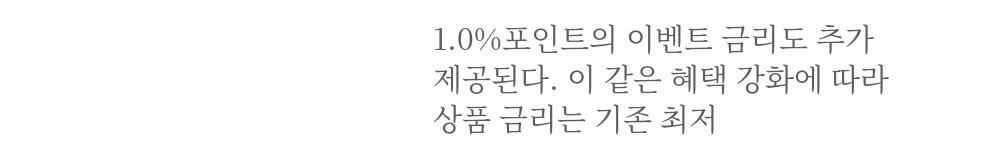1.0%포인트의 이벤트 금리도 추가 제공된다. 이 같은 혜택 강화에 따라 상품 금리는 기존 최저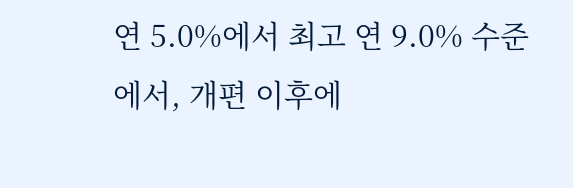연 5.0%에서 최고 연 9.0% 수준에서, 개편 이후에